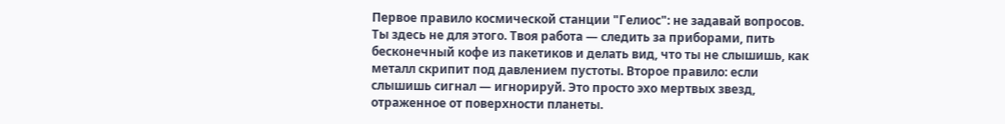Первое правило космической станции "Гелиос": не задавай вопросов. Ты здесь не для этого. Твоя работа — следить за приборами, пить бесконечный кофе из пакетиков и делать вид, что ты не слышишь, как металл скрипит под давлением пустоты. Второе правило: если слышишь сигнал — игнорируй. Это просто эхо мертвых звезд, отраженное от поверхности планеты.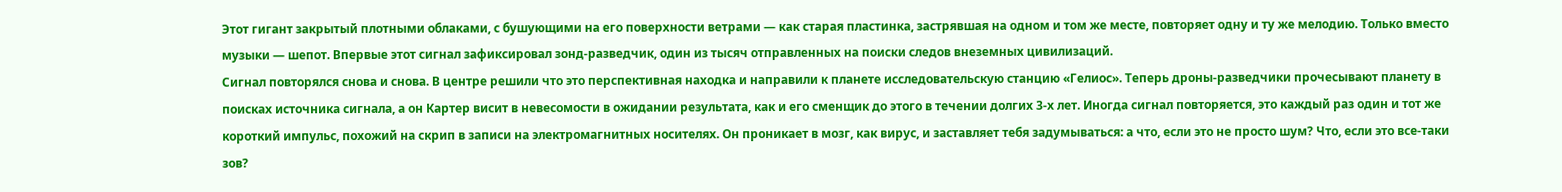Этот гигант закрытый плотными облаками, с бушующими на его поверхности ветрами — как старая пластинка, застрявшая на одном и том же месте, повторяет одну и ту же мелодию. Только вместо музыки — шепот. Впервые этот сигнал зафиксировал зонд-разведчик, один из тысяч отправленных на поиски следов внеземных цивилизаций.
Сигнал повторялся снова и снова. В центре решили что это перспективная находка и направили к планете исследовательскую станцию «Гелиос». Теперь дроны-разведчики прочесывают планету в поисках источника сигнала, а он Картер висит в невесомости в ожидании результата, как и его сменщик до этого в течении долгих 3-х лет. Иногда сигнал повторяется, это каждый раз один и тот же короткий импульс, похожий на скрип в записи на электромагнитных носителях. Он проникает в мозг, как вирус, и заставляет тебя задумываться: а что, если это не просто шум? Что, если это все-таки зов?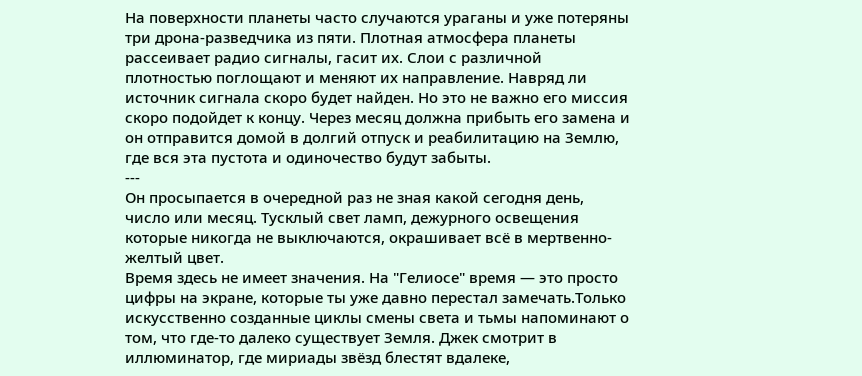На поверхности планеты часто случаются ураганы и уже потеряны три дрона-разведчика из пяти. Плотная атмосфера планеты рассеивает радио сигналы, гасит их. Слои с различной плотностью поглощают и меняют их направление. Навряд ли источник сигнала скоро будет найден. Но это не важно его миссия скоро подойдет к концу. Через месяц должна прибыть его замена и он отправится домой в долгий отпуск и реабилитацию на Землю, где вся эта пустота и одиночество будут забыты.
---
Он просыпается в очередной раз не зная какой сегодня день, число или месяц. Тусклый свет ламп, дежурного освещения которые никогда не выключаются, окрашивает всё в мертвенно-желтый цвет.
Время здесь не имеет значения. На "Гелиосе" время — это просто цифры на экране, которые ты уже давно перестал замечать.Только искусственно созданные циклы смены света и тьмы напоминают о том, что где-то далеко существует Земля. Джек смотрит в иллюминатор, где мириады звёзд блестят вдалеке,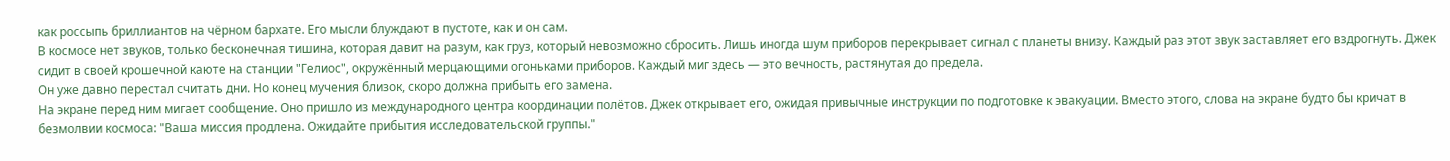как россыпь бриллиантов на чёрном бархате. Его мысли блуждают в пустоте, как и он сам.
В космосе нет звуков, только бесконечная тишина, которая давит на разум, как груз, который невозможно сбросить. Лишь иногда шум приборов перекрывает сигнал с планеты внизу. Каждый раз этот звук заставляет его вздрогнуть. Джек сидит в своей крошечной каюте на станции "Гелиос", окружённый мерцающими огоньками приборов. Каждый миг здесь — это вечность, растянутая до предела.
Он уже давно перестал считать дни. Но конец мучения близок, скоро должна прибыть его замена.
На экране перед ним мигает сообщение. Оно пришло из международного центра координации полётов. Джек открывает его, ожидая привычные инструкции по подготовке к эвакуации. Вместо этого, слова на экране будто бы кричат в безмолвии космоса: "Ваша миссия продлена. Ожидайте прибытия исследовательской группы."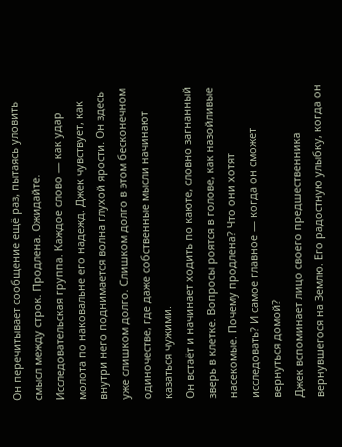Он перечитывает сообщение ещё раз, пытаясь уловить смысл между строк. Продлена. Ожидайте. Исследовательская группа. Каждое слово — как удар молота по наковальне его надежд. Джек чувствует, как внутри него поднимается волна глухой ярости. Он здесь уже слишком долго. Слишком долго в этом бесконечном одиночестве, где даже собственные мысли начинают казаться чужими.
Он встаёт и начинает ходить по каюте, словно загнанный зверь в клетке. Вопросы роятся в голове, как назойливые насекомые. Почему продлена? Что они хотят исследовать? И самое главное — когда он сможет вернуться домой?
Джек вспоминает лицо своего предшественника вернувшегося на Землю. Его радостную улыбку, когда он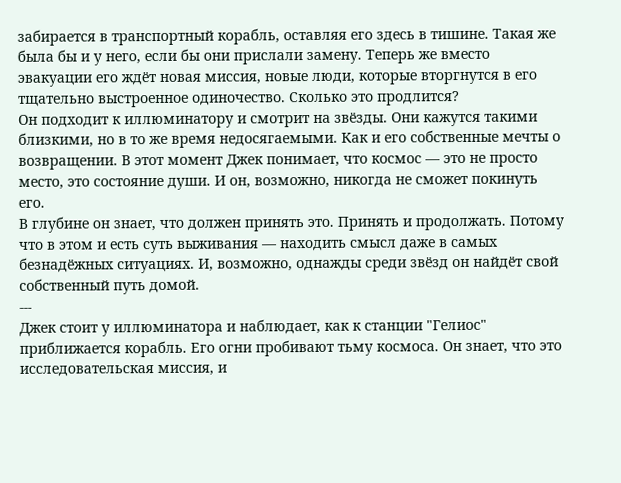забирается в транспортный корабль, оставляя его здесь в тишине. Такая же была бы и у него, если бы они прислали замену. Теперь же вместо эвакуации его ждёт новая миссия, новые люди, которые вторгнутся в его тщательно выстроенное одиночество. Сколько это продлится?
Он подходит к иллюминатору и смотрит на звёзды. Они кажутся такими близкими, но в то же время недосягаемыми. Как и его собственные мечты о возвращении. В этот момент Джек понимает, что космос — это не просто место, это состояние души. И он, возможно, никогда не сможет покинуть его.
В глубине он знает, что должен принять это. Принять и продолжать. Потому что в этом и есть суть выживания — находить смысл даже в самых безнадёжных ситуациях. И, возможно, однажды среди звёзд он найдёт свой собственный путь домой.
---
Джек стоит у иллюминатора и наблюдает, как к станции "Гелиос" приближается корабль. Его огни пробивают тьму космоса. Он знает, что это исследовательская миссия, и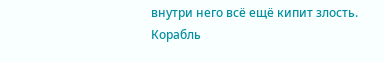внутри него всё ещё кипит злость.
Корабль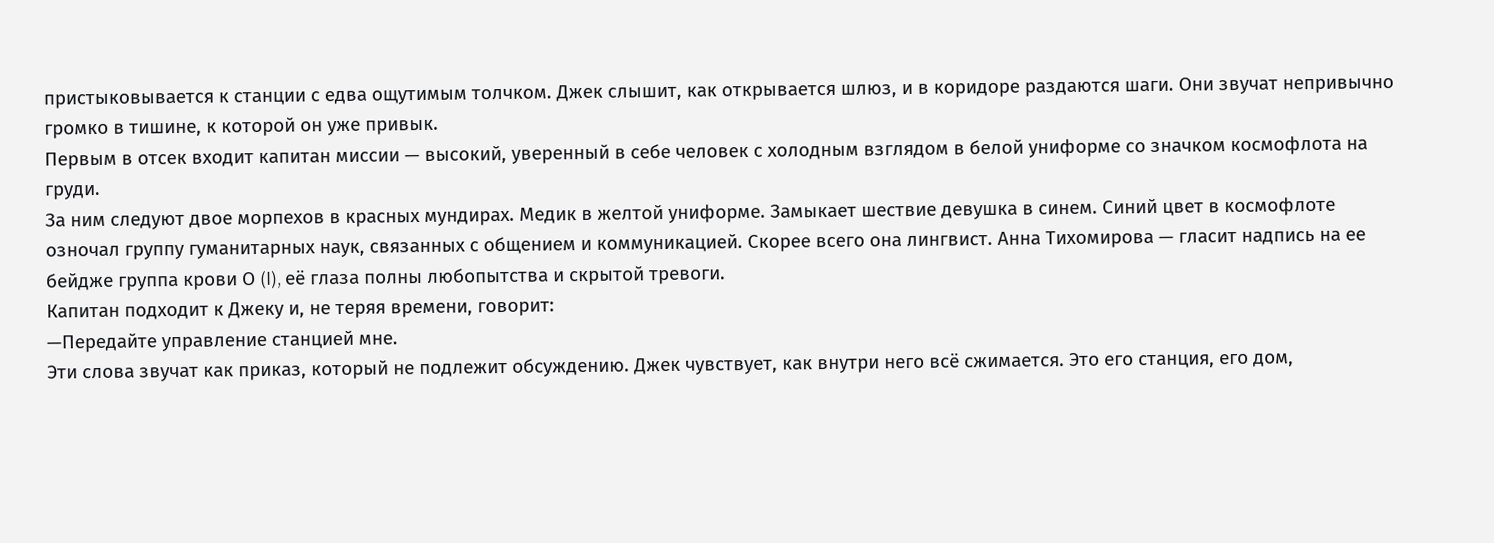пристыковывается к станции с едва ощутимым толчком. Джек слышит, как открывается шлюз, и в коридоре раздаются шаги. Они звучат непривычно громко в тишине, к которой он уже привык.
Первым в отсек входит капитан миссии — высокий, уверенный в себе человек с холодным взглядом в белой униформе со значком космофлота на груди.
За ним следуют двое морпехов в красных мундирах. Медик в желтой униформе. Замыкает шествие девушка в синем. Синий цвет в космофлоте озночал группу гуманитарных наук, связанных с общением и коммуникацией. Скорее всего она лингвист. Анна Тихомирова — гласит надпись на ее бейдже группа крови О (I), её глаза полны любопытства и скрытой тревоги.
Капитан подходит к Джеку и, не теряя времени, говорит:
—Передайте управление станцией мне.
Эти слова звучат как приказ, который не подлежит обсуждению. Джек чувствует, как внутри него всё сжимается. Это его станция, его дом,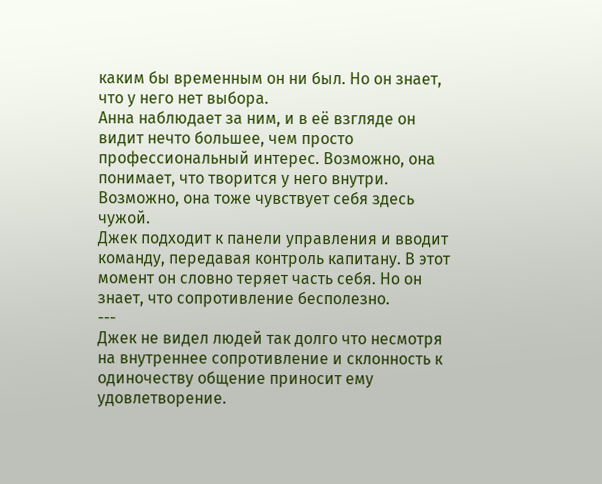каким бы временным он ни был. Но он знает, что у него нет выбора.
Анна наблюдает за ним, и в её взгляде он видит нечто большее, чем просто профессиональный интерес. Возможно, она понимает, что творится у него внутри. Возможно, она тоже чувствует себя здесь чужой.
Джек подходит к панели управления и вводит команду, передавая контроль капитану. В этот момент он словно теряет часть себя. Но он знает, что сопротивление бесполезно.
---
Джек не видел людей так долго что несмотря на внутреннее сопротивление и склонность к одиночеству общение приносит ему удовлетворение.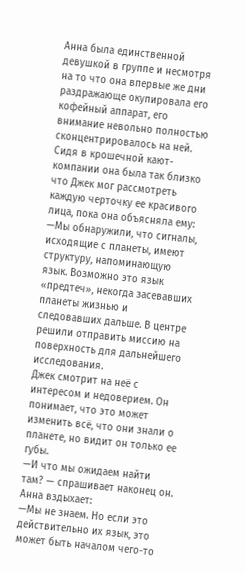Анна была единственной девушкой в группе и несмотря на то что она впервые же дни раздражающе окупировала его кофейный аппарат, его внимание невольно полностью сконцентрировалось на ней.
Сидя в крошечной кают-компании она была так близко что Джек мог рассмотреть каждую черточку ее красивого лица, пока она объясняла ему:
—Мы обнаружили, что сигналы, исходящие с планеты, имеют структуру, напоминающую язык. Возможно это язык «предтеч», некогда засевавших планеты жизнью и следовавших дальше. В центре решили отправить миссию на поверхность для дальнейшего исследования.
Джек смотрит на неё с интересом и недоверием. Он понимает, что это может изменить всё, что они знали о планете, но видит он только ее губы.
—И что мы ожидаем найти там? — спрашивает наконец он.
Анна вздыхает:
—Мы не знаем. Но если это действительно их язык, это может быть началом чего-то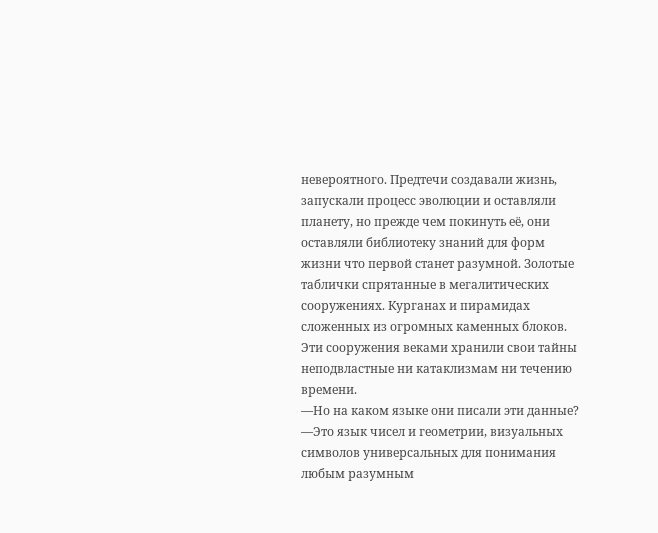невероятного. Предтечи создавали жизнь, запускали процесс эволюции и оставляли планету, но прежде чем покинуть её, они оставляли библиотеку знаний для форм жизни что первой станет разумной. Золотые таблички спрятанные в мегалитических сооружениях. Курганах и пирамидах сложенных из огромных каменных блоков. Эти сооружения веками хранили свои тайны неподвластные ни катаклизмам ни течению времени.
—Но на каком языке они писали эти данные?
—Это язык чисел и геометрии, визуальных символов универсальных для понимания любым разумным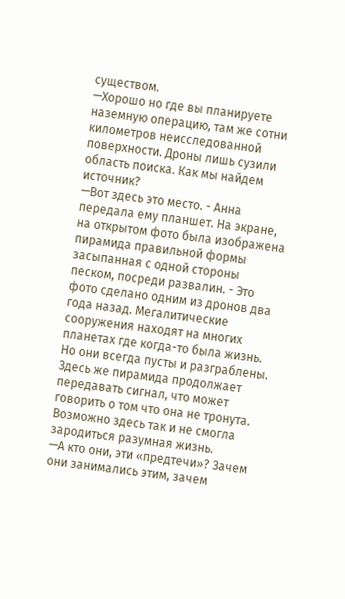существом.
—Хорошо но где вы планируете наземную операцию, там же сотни километров неисследованной поверхности. Дроны лишь сузили область поиска. Как мы найдем источник?
—Вот здесь это место. - Анна передала ему планшет. На экране, на открытом фото была изображена пирамида правильной формы засыпанная с одной стороны песком, посреди развалин. - Это фото сделано одним из дронов два года назад. Мегалитические сооружения находят на многих планетах где когда-то была жизнь. Но они всегда пусты и разграблены. Здесь же пирамида продолжает передавать сигнал, что может говорить о том что она не тронута. Возможно здесь так и не смогла зародиться разумная жизнь.
—А кто они, эти «предтечи»? Зачем они занимались этим, зачем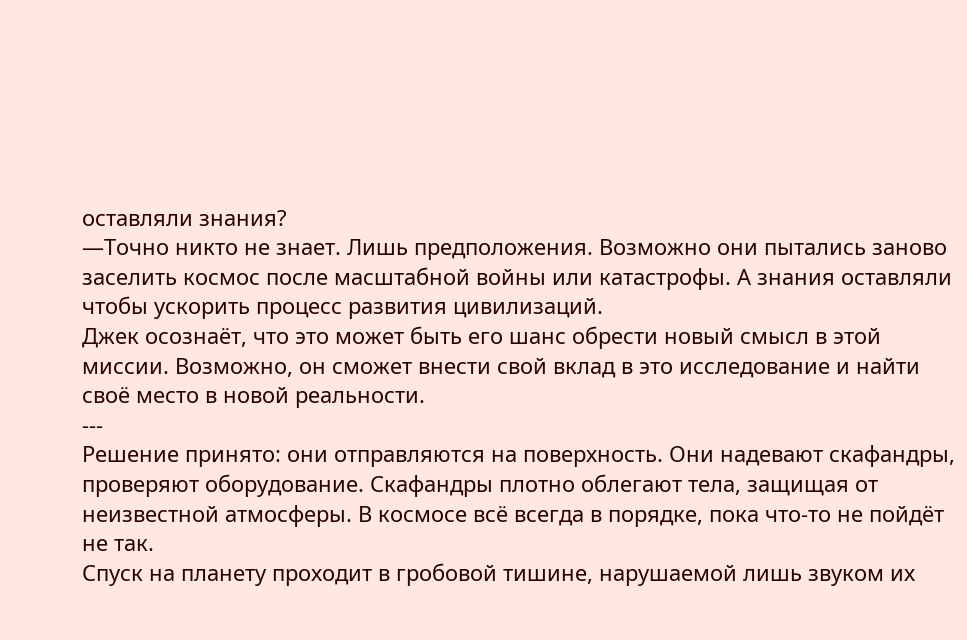оставляли знания?
—Точно никто не знает. Лишь предположения. Возможно они пытались заново заселить космос после масштабной войны или катастрофы. А знания оставляли чтобы ускорить процесс развития цивилизаций.
Джек осознаёт, что это может быть его шанс обрести новый смысл в этой миссии. Возможно, он сможет внести свой вклад в это исследование и найти своё место в новой реальности.
---
Решение принято: они отправляются на поверхность. Они надевают скафандры, проверяют оборудование. Скафандры плотно облегают тела, защищая от неизвестной атмосферы. В космосе всё всегда в порядке, пока что-то не пойдёт не так.
Спуск на планету проходит в гробовой тишине, нарушаемой лишь звуком их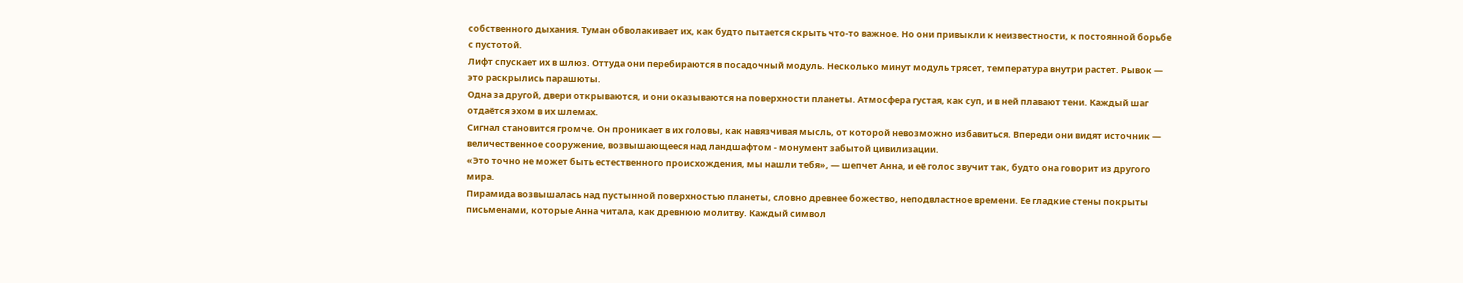собственного дыхания. Туман обволакивает их, как будто пытается скрыть что-то важное. Но они привыкли к неизвестности, к постоянной борьбе с пустотой.
Лифт спускает их в шлюз. Оттуда они перебираются в посадочный модуль. Несколько минут модуль трясет, температура внутри растет. Рывок — это раскрылись парашюты.
Одна за другой, двери открываются, и они оказываются на поверхности планеты. Атмосфера густая, как суп, и в ней плавают тени. Каждый шаг отдаётся эхом в их шлемах.
Сигнал становится громче. Он проникает в их головы, как навязчивая мысль, от которой невозможно избавиться. Впереди они видят источник — величественное сооружение, возвышающееся над ландшафтом - монумент забытой цивилизации.
«Это точно не может быть естественного происхождения, мы нашли тебя», — шепчет Анна, и её голос звучит так, будто она говорит из другого мира.
Пирамида возвышалась над пустынной поверхностью планеты, словно древнее божество, неподвластное времени. Ее гладкие стены покрыты письменами, которые Анна читала, как древнюю молитву. Каждый символ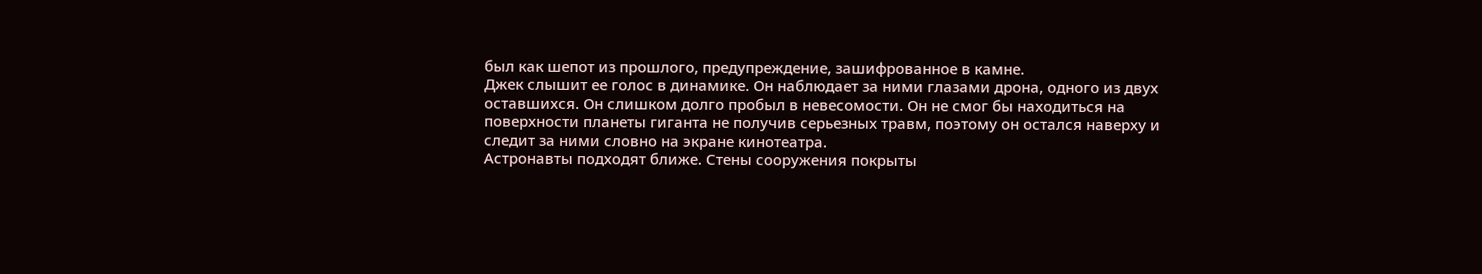был как шепот из прошлого, предупреждение, зашифрованное в камне.
Джек слышит ее голос в динамике. Он наблюдает за ними глазами дрона, одного из двух оставшихся. Он слишком долго пробыл в невесомости. Он не смог бы находиться на поверхности планеты гиганта не получив серьезных травм, поэтому он остался наверху и следит за ними словно на экране кинотеатра.
Астронавты подходят ближе. Стены сооружения покрыты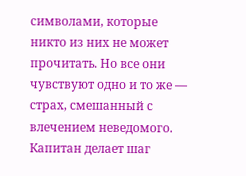символами, которые никто из них не может прочитать. Но все они чувствуют одно и то же — страх, смешанный с влечением неведомого.
Капитан делает шаг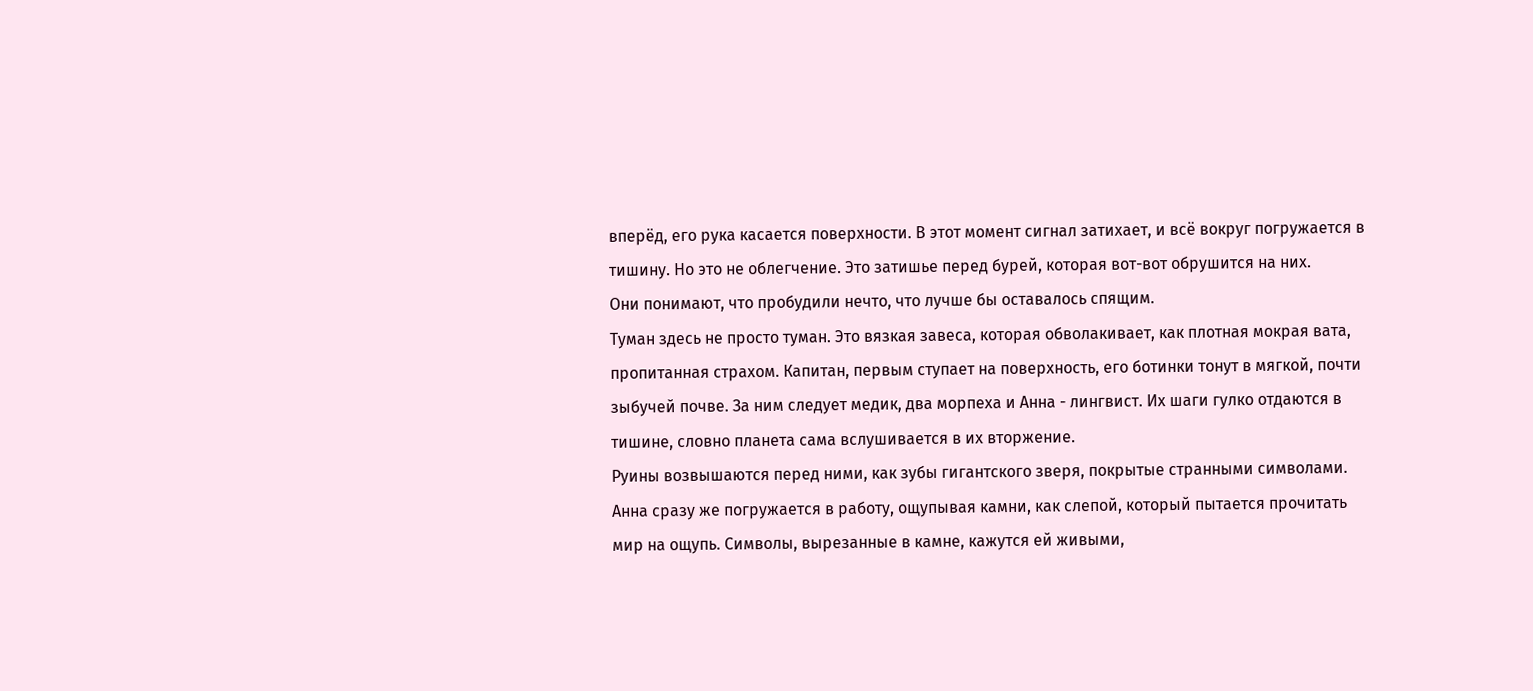вперёд, его рука касается поверхности. В этот момент сигнал затихает, и всё вокруг погружается в тишину. Но это не облегчение. Это затишье перед бурей, которая вот-вот обрушится на них.
Они понимают, что пробудили нечто, что лучше бы оставалось спящим.
Туман здесь не просто туман. Это вязкая завеса, которая обволакивает, как плотная мокрая вата, пропитанная страхом. Капитан, первым ступает на поверхность, его ботинки тонут в мягкой, почти зыбучей почве. За ним следует медик, два морпеха и Анна - лингвист. Их шаги гулко отдаются в тишине, словно планета сама вслушивается в их вторжение.
Руины возвышаются перед ними, как зубы гигантского зверя, покрытые странными символами. Анна сразу же погружается в работу, ощупывая камни, как слепой, который пытается прочитать мир на ощупь. Символы, вырезанные в камне, кажутся ей живыми,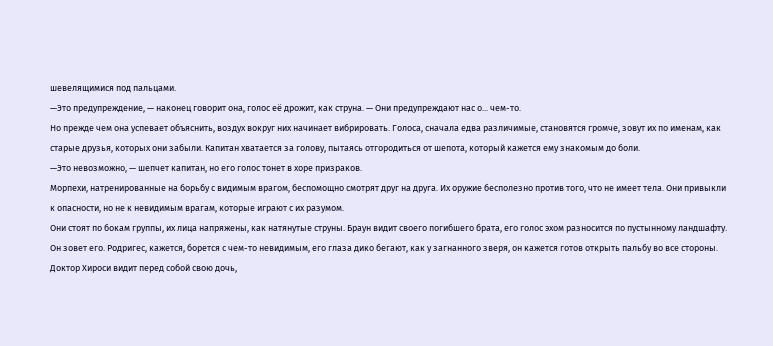шевелящимися под пальцами.
—Это предупреждение, — наконец говорит она, голос её дрожит, как струна. — Они предупреждают нас о... чем-то.
Но прежде чем она успевает объяснить, воздух вокруг них начинает вибрировать. Голоса, сначала едва различимые, становятся громче, зовут их по именам, как старые друзья, которых они забыли. Капитан хватается за голову, пытаясь отгородиться от шепота, который кажется ему знакомым до боли.
—Это невозможно, — шепчет капитан, но его голос тонет в хоре призраков.
Морпехи, натренированные на борьбу с видимым врагом, беспомощно смотрят друг на друга. Их оружие бесполезно против того, что не имеет тела. Они привыкли к опасности, но не к невидимым врагам, которые играют с их разумом.
Они стоят по бокам группы, их лица напряжены, как натянутые струны. Браун видит своего погибшего брата, его голос эхом разносится по пустынному ландшафту. Он зовет его. Родригес, кажется, борется с чем-то невидимым, его глаза дико бегают, как у загнанного зверя, он кажется готов открыть пальбу во все стороны.
Доктор Хироси видит перед собой свою дочь,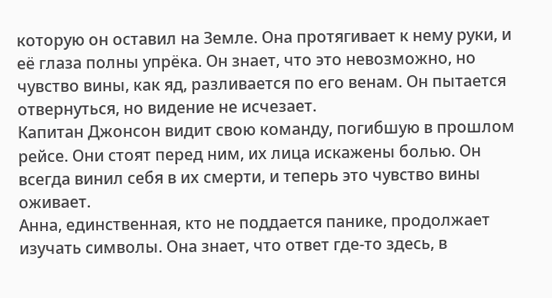которую он оставил на Земле. Она протягивает к нему руки, и её глаза полны упрёка. Он знает, что это невозможно, но чувство вины, как яд, разливается по его венам. Он пытается отвернуться, но видение не исчезает.
Капитан Джонсон видит свою команду, погибшую в прошлом рейсе. Они стоят перед ним, их лица искажены болью. Он всегда винил себя в их смерти, и теперь это чувство вины оживает.
Анна, единственная, кто не поддается панике, продолжает изучать символы. Она знает, что ответ где-то здесь, в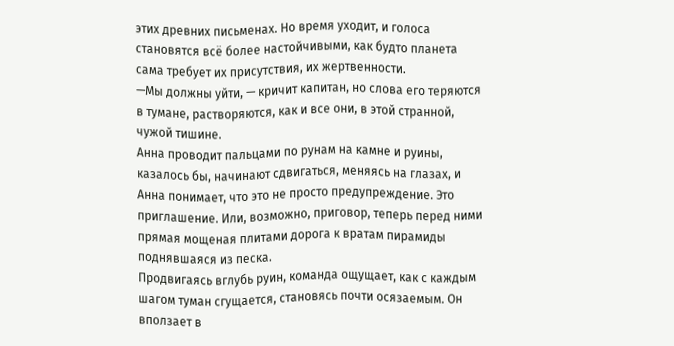этих древних письменах. Но время уходит, и голоса становятся всё более настойчивыми, как будто планета сама требует их присутствия, их жертвенности.
—Мы должны уйти, — кричит капитан, но слова его теряются в тумане, растворяются, как и все они, в этой странной, чужой тишине.
Анна проводит пальцами по рунам на камне и руины, казалось бы, начинают сдвигаться, меняясь на глазах, и Анна понимает, что это не просто предупреждение. Это приглашение. Или, возможно, приговор, теперь перед ними прямая мощеная плитами дорога к вратам пирамиды поднявшаяся из песка.
Продвигаясь вглубь руин, команда ощущает, как с каждым шагом туман сгущается, становясь почти осязаемым. Он вползает в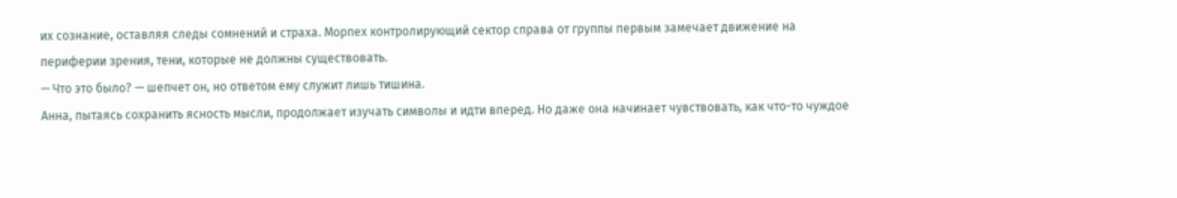их сознание, оставляя следы сомнений и страха. Морпех контролирующий сектор справа от группы первым замечает движение на периферии зрения, тени, которые не должны существовать.
— Что это было? — шепчет он, но ответом ему служит лишь тишина.
Анна, пытаясь сохранить ясность мысли, продолжает изучать символы и идти вперед. Но даже она начинает чувствовать, как что-то чуждое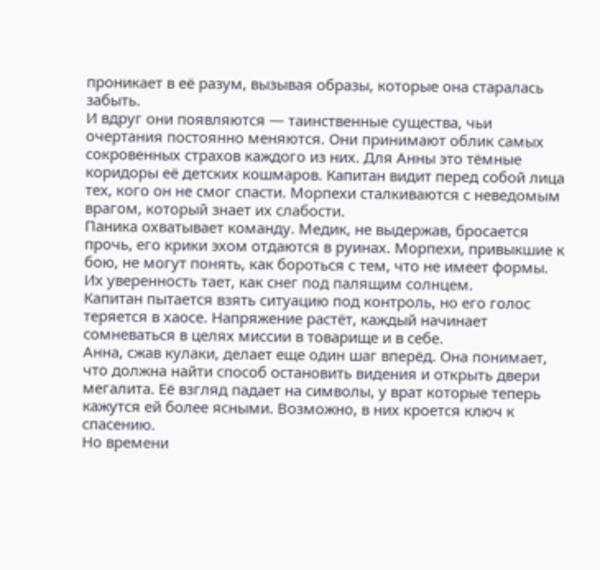проникает в её разум, вызывая образы, которые она старалась забыть.
И вдруг они появляются — таинственные существа, чьи очертания постоянно меняются. Они принимают облик самых сокровенных страхов каждого из них. Для Анны это тёмные коридоры её детских кошмаров. Капитан видит перед собой лица тех, кого он не смог спасти. Морпехи сталкиваются с неведомым врагом, который знает их слабости.
Паника охватывает команду. Медик, не выдержав, бросается прочь, его крики эхом отдаются в руинах. Морпехи, привыкшие к бою, не могут понять, как бороться с тем, что не имеет формы. Их уверенность тает, как снег под палящим солнцем.
Капитан пытается взять ситуацию под контроль, но его голос теряется в хаосе. Напряжение растёт, каждый начинает сомневаться в целях миссии в товарище и в себе.
Анна, сжав кулаки, делает еще один шаг вперёд. Она понимает, что должна найти способ остановить видения и открыть двери мегалита. Её взгляд падает на символы, у врат которые теперь кажутся ей более ясными. Возможно, в них кроется ключ к спасению.
Но времени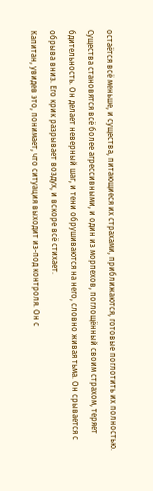остаётся всё меньше, и существа, питающиеся их страхами, приближаются, готовые поглотить их полностью.
Существа становятся всё более агрессивными, и один из морпехов, поглощённый своим страхом, теряет бдительность. Он делает неверный шаг, и тени обрушиваются на него, словно живая тьма. Он срывается с обрыва вниз. Его крик разрывает воздух, и вскоре всё стихает.
Капитан, увидев это, понимает, что ситуация выходит из-под контроля. Он с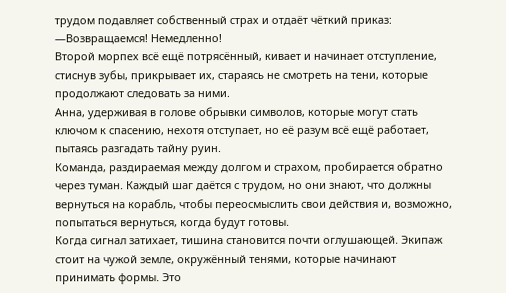трудом подавляет собственный страх и отдаёт чёткий приказ:
—Возвращаемся! Немедленно!
Второй морпех всё ещё потрясённый, кивает и начинает отступление, стиснув зубы, прикрывает их, стараясь не смотреть на тени, которые продолжают следовать за ними.
Анна, удерживая в голове обрывки символов, которые могут стать ключом к спасению, нехотя отступает, но её разум всё ещё работает, пытаясь разгадать тайну руин.
Команда, раздираемая между долгом и страхом, пробирается обратно через туман. Каждый шаг даётся с трудом, но они знают, что должны вернуться на корабль, чтобы переосмыслить свои действия и, возможно, попытаться вернуться, когда будут готовы.
Когда сигнал затихает, тишина становится почти оглушающей. Экипаж стоит на чужой земле, окружённый тенями, которые начинают принимать формы. Это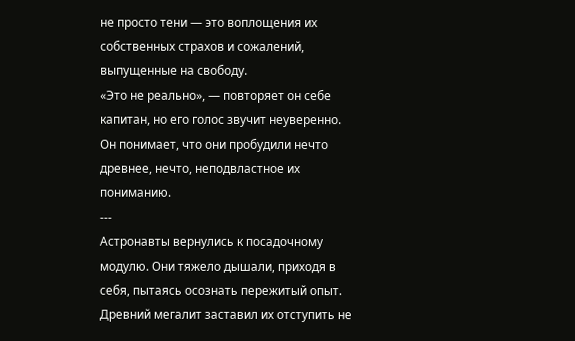не просто тени — это воплощения их собственных страхов и сожалений, выпущенные на свободу.
«Это не реально», — повторяет он себе капитан, но его голос звучит неуверенно. Он понимает, что они пробудили нечто древнее, нечто, неподвластное их пониманию.
---
Астронавты вернулись к посадочному модулю. Они тяжело дышали, приходя в себя, пытаясь осознать пережитый опыт. Древний мегалит заставил их отступить не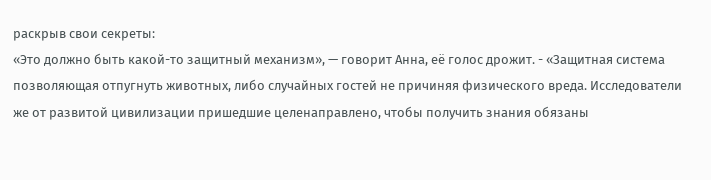раскрыв свои секреты:
«Это должно быть какой-то защитный механизм», — говорит Анна, её голос дрожит. - «Защитная система позволяющая отпугнуть животных, либо случайных гостей не причиняя физического вреда. Исследователи же от развитой цивилизации пришедшие целенаправлено, чтобы получить знания обязаны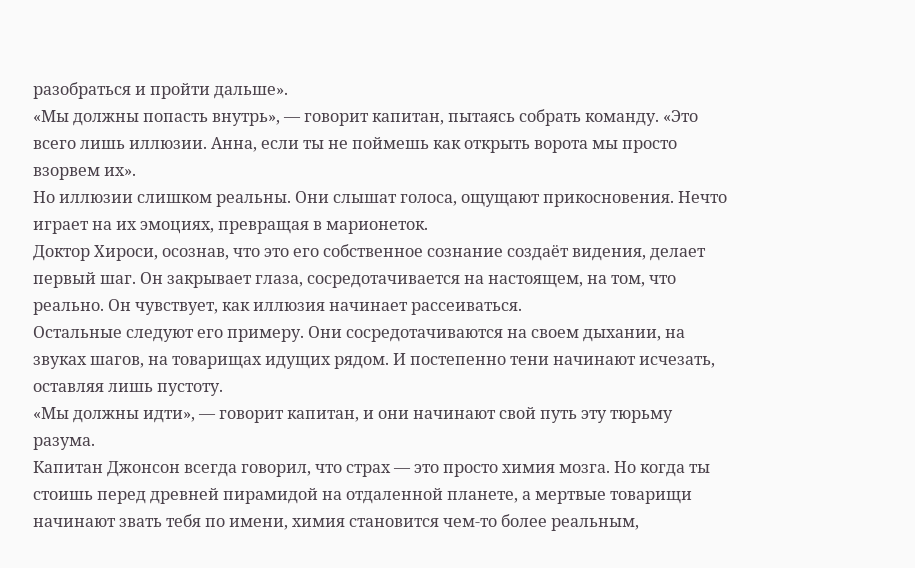разобраться и пройти дальше».
«Мы должны попасть внутрь», — говорит капитан, пытаясь собрать команду. «Это всего лишь иллюзии. Анна, если ты не поймешь как открыть ворота мы просто взорвем их».
Но иллюзии слишком реальны. Они слышат голоса, ощущают прикосновения. Нечто играет на их эмоциях, превращая в марионеток.
Доктор Хироси, осознав, что это его собственное сознание создаёт видения, делает первый шаг. Он закрывает глаза, сосредотачивается на настоящем, на том, что реально. Он чувствует, как иллюзия начинает рассеиваться.
Остальные следуют его примеру. Они сосредотачиваются на своем дыхании, на звуках шагов, на товарищах идущих рядом. И постепенно тени начинают исчезать, оставляя лишь пустоту.
«Мы должны идти», — говорит капитан, и они начинают свой путь эту тюрьму разума.
Капитан Джонсон всегда говорил, что страх — это просто химия мозга. Но когда ты стоишь перед древней пирамидой на отдаленной планете, а мертвые товарищи начинают звать тебя по имени, химия становится чем-то более реальным,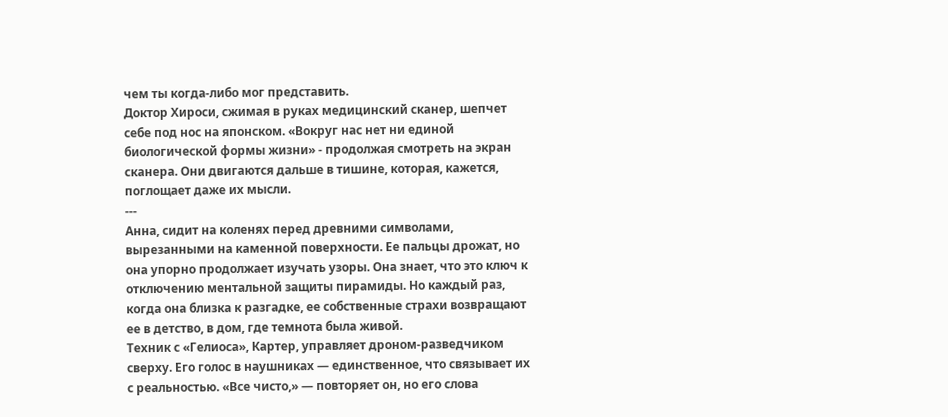чем ты когда-либо мог представить.
Доктор Хироси, сжимая в руках медицинский сканер, шепчет себе под нос на японском. «Вокруг нас нет ни единой биологической формы жизни» - продолжая смотреть на экран сканера. Они двигаются дальше в тишине, которая, кажется, поглощает даже их мысли.
---
Анна, сидит на коленях перед древними символами, вырезанными на каменной поверхности. Ее пальцы дрожат, но она упорно продолжает изучать узоры. Она знает, что это ключ к отключению ментальной защиты пирамиды. Но каждый раз, когда она близка к разгадке, ее собственные страхи возвращают ее в детство, в дом, где темнота была живой.
Техник с «Гелиоса», Картер, управляет дроном-разведчиком сверху. Его голос в наушниках — единственное, что связывает их с реальностью. «Все чисто,» — повторяет он, но его слова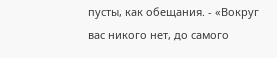пусты, как обещания. - «Вокруг вас никого нет, до самого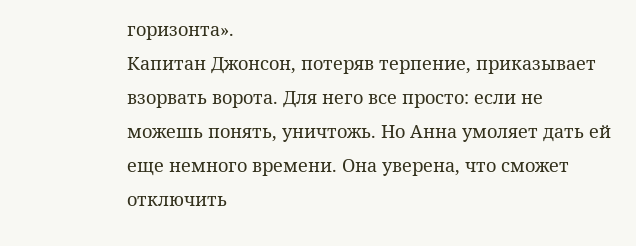горизонта».
Капитан Джонсон, потеряв терпение, приказывает взорвать ворота. Для него все просто: если не можешь понять, уничтожь. Но Анна умоляет дать ей еще немного времени. Она уверена, что сможет отключить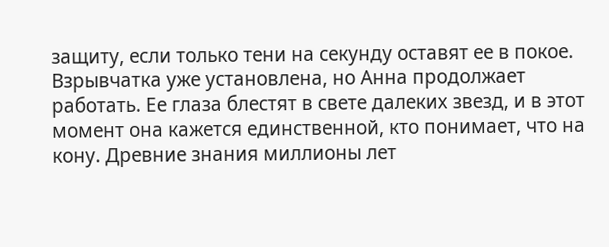защиту, если только тени на секунду оставят ее в покое.
Взрывчатка уже установлена, но Анна продолжает работать. Ее глаза блестят в свете далеких звезд, и в этот момент она кажется единственной, кто понимает, что на кону. Древние знания миллионы лет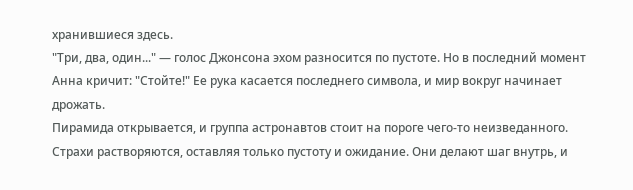хранившиеся здесь.
"Три, два, один..." — голос Джонсона эхом разносится по пустоте. Но в последний момент Анна кричит: "Стойте!" Ее рука касается последнего символа, и мир вокруг начинает дрожать.
Пирамида открывается, и группа астронавтов стоит на пороге чего-то неизведанного. Страхи растворяются, оставляя только пустоту и ожидание. Они делают шаг внутрь, и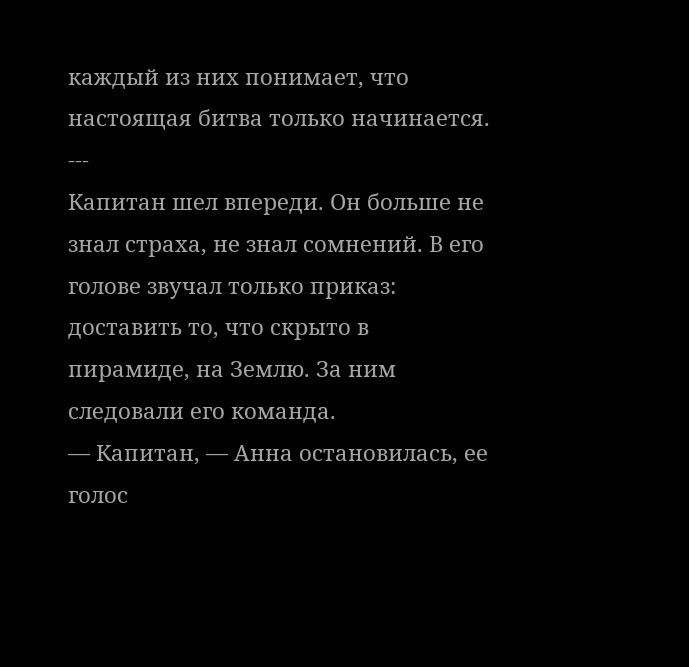каждый из них понимает, что настоящая битва только начинается.
---
Капитан шел впереди. Он больше не знал страха, не знал сомнений. В его голове звучал только приказ: доставить то, что скрыто в пирамиде, на Землю. За ним следовали его команда.
— Капитан, — Анна остановилась, ее голос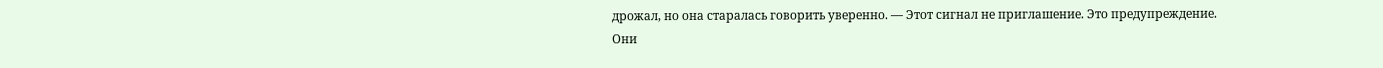дрожал, но она старалась говорить уверенно. — Этот сигнал не приглашение. Это предупреждение. Они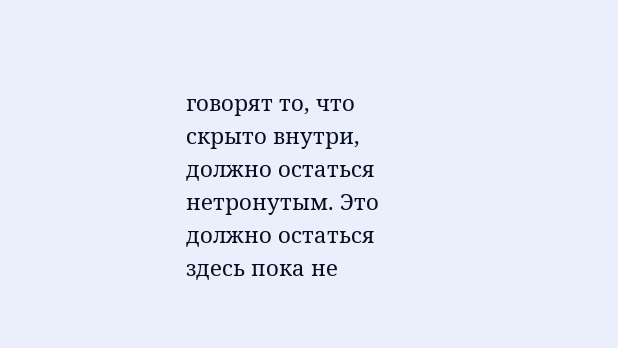говорят то, что скрыто внутри, должно остаться нетронутым. Это должно остаться здесь пока не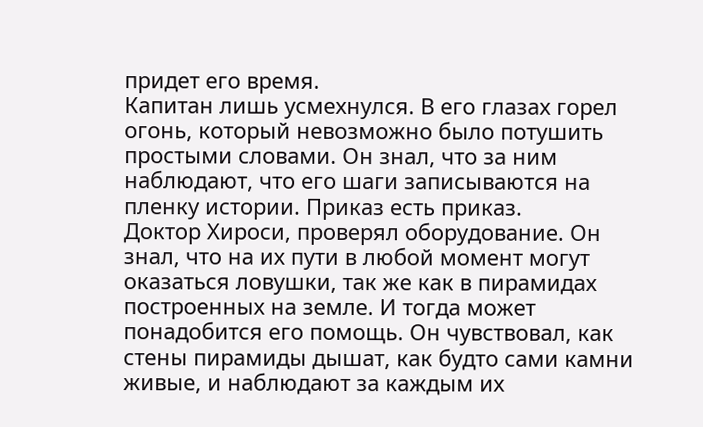придет его время.
Капитан лишь усмехнулся. В его глазах горел огонь, который невозможно было потушить простыми словами. Он знал, что за ним наблюдают, что его шаги записываются на пленку истории. Приказ есть приказ.
Доктор Хироси, проверял оборудование. Он знал, что на их пути в любой момент могут оказаться ловушки, так же как в пирамидах построенных на земле. И тогда может понадобится его помощь. Он чувствовал, как стены пирамиды дышат, как будто сами камни живые, и наблюдают за каждым их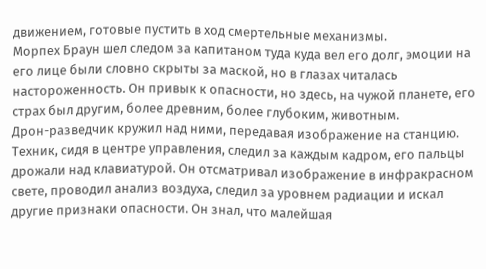движением, готовые пустить в ход смертельные механизмы.
Морпех Браун шел следом за капитаном туда куда вел его долг, эмоции на его лице были словно скрыты за маской, но в глазах читалась настороженность. Он привык к опасности, но здесь, на чужой планете, его страх был другим, более древним, более глубоким, животным.
Дрон-разведчик кружил над ними, передавая изображение на станцию. Техник, сидя в центре управления, следил за каждым кадром, его пальцы дрожали над клавиатурой. Он отсматривал изображение в инфракрасном свете, проводил анализ воздуха, следил за уровнем радиации и искал другие признаки опасности. Он знал, что малейшая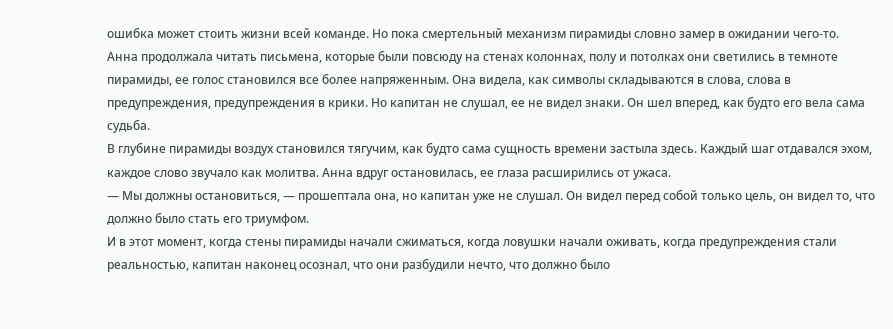ошибка может стоить жизни всей команде. Но пока смертельный механизм пирамиды словно замер в ожидании чего-то.
Анна продолжала читать письмена, которые были повсюду на стенах колоннах, полу и потолках они светились в темноте пирамиды, ее голос становился все более напряженным. Она видела, как символы складываются в слова, слова в предупреждения, предупреждения в крики. Но капитан не слушал, ее не видел знаки. Он шел вперед, как будто его вела сама судьба.
В глубине пирамиды воздух становился тягучим, как будто сама сущность времени застыла здесь. Каждый шаг отдавался эхом, каждое слово звучало как молитва. Анна вдруг остановилась, ее глаза расширились от ужаса.
— Мы должны остановиться, — прошептала она, но капитан уже не слушал. Он видел перед собой только цель, он видел то, что должно было стать его триумфом.
И в этот момент, когда стены пирамиды начали сжиматься, когда ловушки начали оживать, когда предупреждения стали реальностью, капитан наконец осознал, что они разбудили нечто, что должно было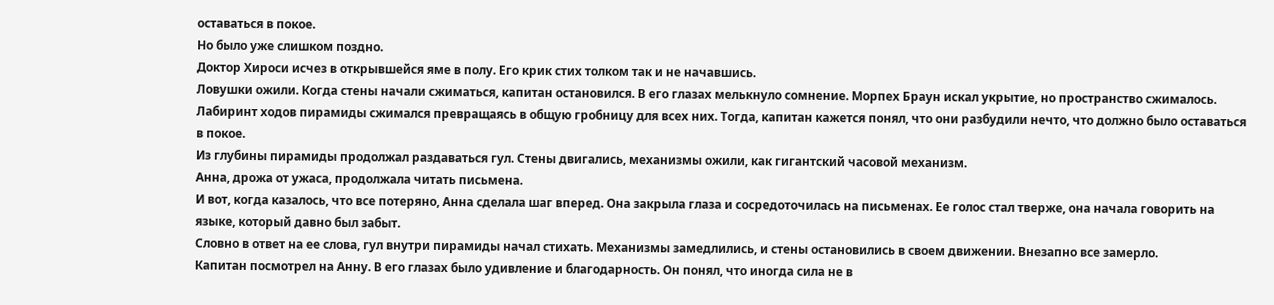оставаться в покое.
Но было уже слишком поздно.
Доктор Хироси исчез в открывшейся яме в полу. Его крик стих толком так и не начавшись.
Ловушки ожили. Когда стены начали сжиматься, капитан остановился. В его глазах мелькнуло сомнение. Морпех Браун искал укрытие, но пространство сжималось. Лабиринт ходов пирамиды сжимался превращаясь в общую гробницу для всех них. Тогда, капитан кажется понял, что они разбудили нечто, что должно было оставаться в покое.
Из глубины пирамиды продолжал раздаваться гул. Стены двигались, механизмы ожили, как гигантский часовой механизм.
Анна, дрожа от ужаса, продолжала читать письмена.
И вот, когда казалось, что все потеряно, Анна сделала шаг вперед. Она закрыла глаза и сосредоточилась на письменах. Ее голос стал тверже, она начала говорить на языке, который давно был забыт.
Словно в ответ на ее слова, гул внутри пирамиды начал стихать. Механизмы замедлились, и стены остановились в своем движении. Внезапно все замерло.
Капитан посмотрел на Анну. В его глазах было удивление и благодарность. Он понял, что иногда сила не в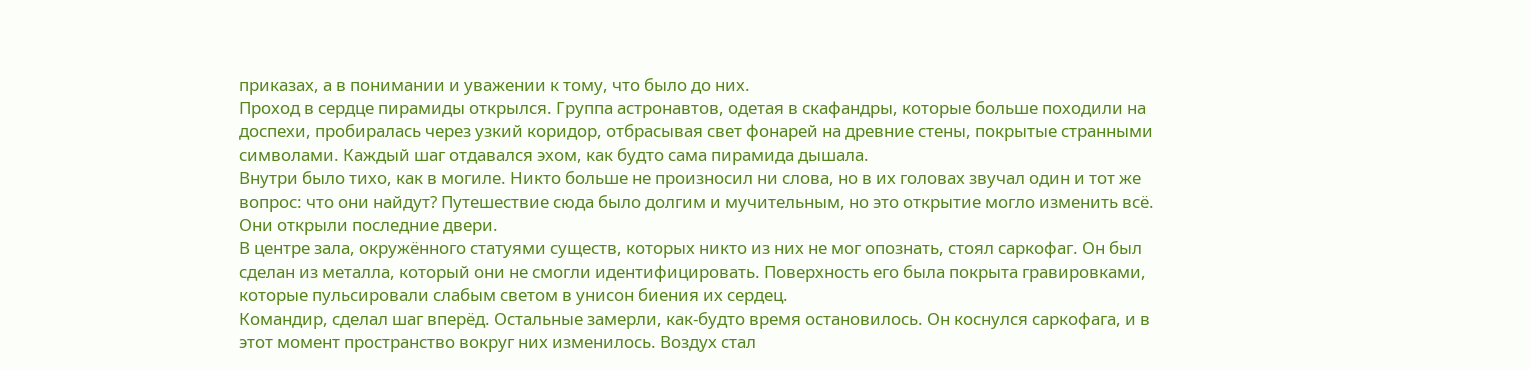приказах, а в понимании и уважении к тому, что было до них.
Проход в сердце пирамиды открылся. Группа астронавтов, одетая в скафандры, которые больше походили на доспехи, пробиралась через узкий коридор, отбрасывая свет фонарей на древние стены, покрытые странными символами. Каждый шаг отдавался эхом, как будто сама пирамида дышала.
Внутри было тихо, как в могиле. Никто больше не произносил ни слова, но в их головах звучал один и тот же вопрос: что они найдут? Путешествие сюда было долгим и мучительным, но это открытие могло изменить всё. Они открыли последние двери.
В центре зала, окружённого статуями существ, которых никто из них не мог опознать, стоял саркофаг. Он был сделан из металла, который они не смогли идентифицировать. Поверхность его была покрыта гравировками, которые пульсировали слабым светом в унисон биения их сердец.
Командир, сделал шаг вперёд. Остальные замерли, как-будто время остановилось. Он коснулся саркофага, и в этот момент пространство вокруг них изменилось. Воздух стал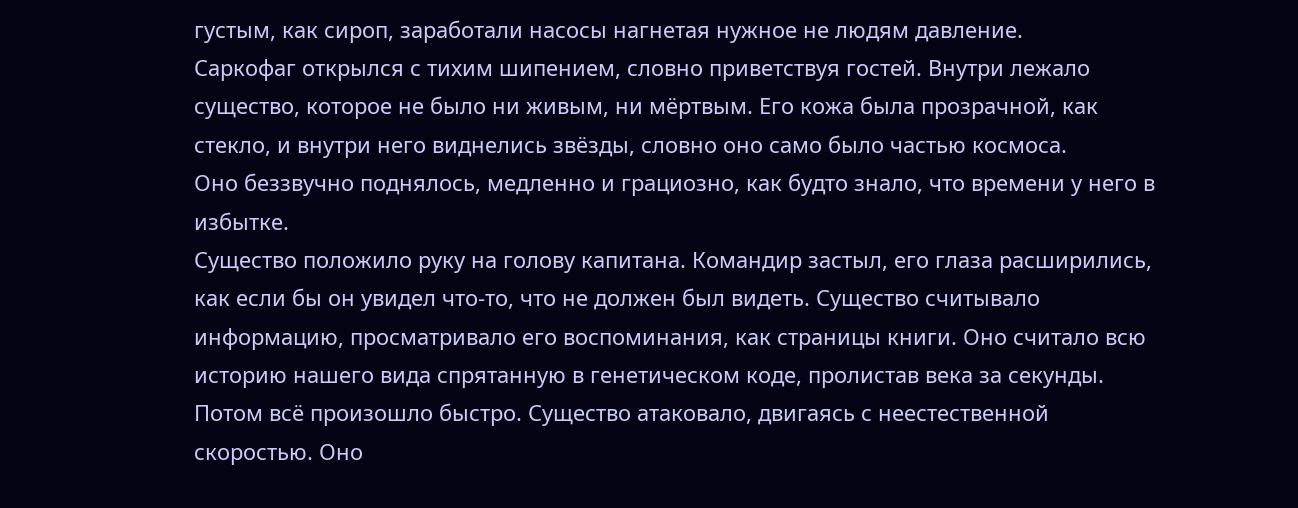густым, как сироп, заработали насосы нагнетая нужное не людям давление.
Саркофаг открылся с тихим шипением, словно приветствуя гостей. Внутри лежало существо, которое не было ни живым, ни мёртвым. Его кожа была прозрачной, как стекло, и внутри него виднелись звёзды, словно оно само было частью космоса.
Оно беззвучно поднялось, медленно и грациозно, как будто знало, что времени у него в избытке.
Существо положило руку на голову капитана. Командир застыл, его глаза расширились, как если бы он увидел что-то, что не должен был видеть. Существо считывало информацию, просматривало его воспоминания, как страницы книги. Оно считало всю историю нашего вида спрятанную в генетическом коде, пролистав века за секунды.
Потом всё произошло быстро. Существо атаковало, двигаясь с неестественной скоростью. Оно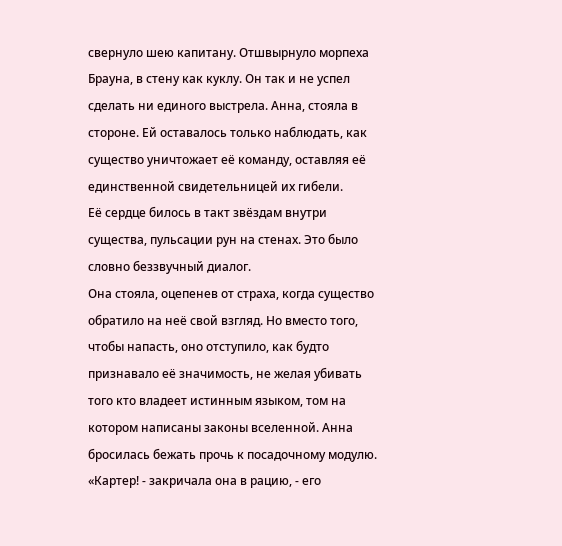свернуло шею капитану. Отшвырнуло морпеха Брауна, в стену как куклу. Он так и не успел сделать ни единого выстрела. Анна, стояла в стороне. Ей оставалось только наблюдать, как существо уничтожает её команду, оставляя её единственной свидетельницей их гибели.
Её сердце билось в такт звёздам внутри существа, пульсации рун на стенах. Это было словно беззвучный диалог.
Она стояла, оцепенев от страха, когда существо обратило на неё свой взгляд. Но вместо того, чтобы напасть, оно отступило, как будто признавало её значимость, не желая убивать того кто владеет истинным языком, том на котором написаны законы вселенной. Анна бросилась бежать прочь к посадочному модулю.
«Картер! - закричала она в рацию, - его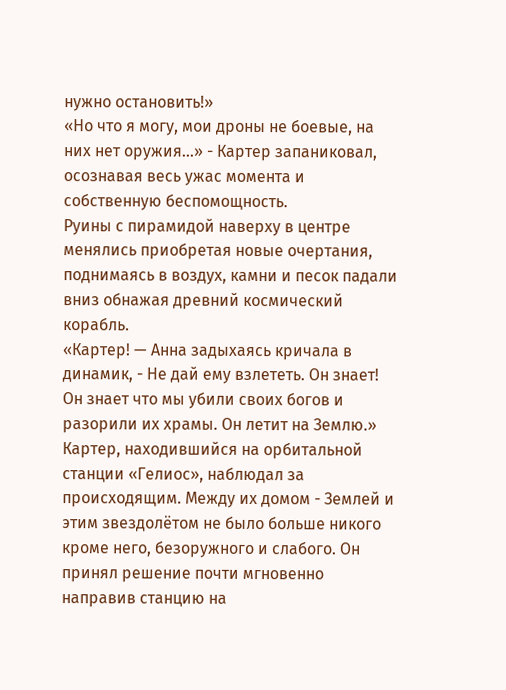нужно остановить!»
«Но что я могу, мои дроны не боевые, на них нет оружия...» - Картер запаниковал, осознавая весь ужас момента и собственную беспомощность.
Руины с пирамидой наверху в центре менялись приобретая новые очертания, поднимаясь в воздух, камни и песок падали вниз обнажая древний космический корабль.
«Картер! — Анна задыхаясь кричала в динамик, - Не дай ему взлететь. Он знает! Он знает что мы убили своих богов и разорили их храмы. Он летит на Землю.»
Картер, находившийся на орбитальной станции «Гелиос», наблюдал за происходящим. Между их домом - Землей и этим звездолётом не было больше никого кроме него, безоружного и слабого. Он принял решение почти мгновенно направив станцию на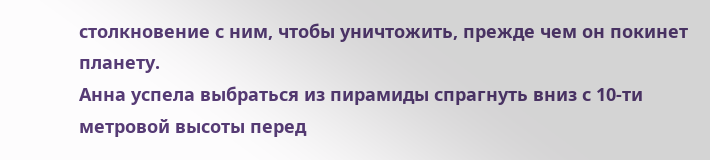столкновение с ним, чтобы уничтожить, прежде чем он покинет планету.
Анна успела выбраться из пирамиды спрагнуть вниз с 10-ти метровой высоты перед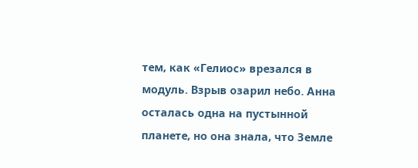тем, как «Гелиос» врезался в модуль. Взрыв озарил небо. Анна осталась одна на пустынной планете, но она знала, что Земле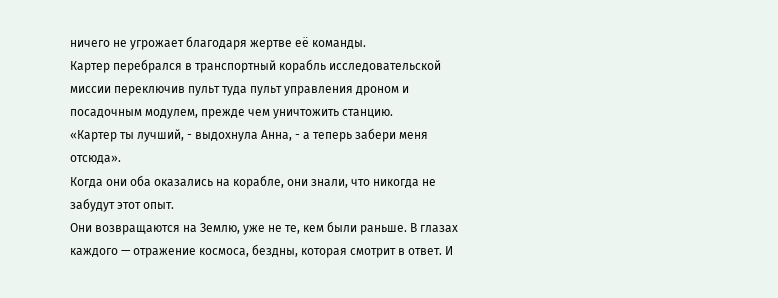ничего не угрожает благодаря жертве её команды.
Картер перебрался в транспортный корабль исследовательской миссии переключив пульт туда пульт управления дроном и посадочным модулем, прежде чем уничтожить станцию.
«Картер ты лучший, - выдохнула Анна, - а теперь забери меня отсюда».
Когда они оба оказались на корабле, они знали, что никогда не забудут этот опыт.
Они возвращаются на Землю, уже не те, кем были раньше. В глазах каждого — отражение космоса, бездны, которая смотрит в ответ. И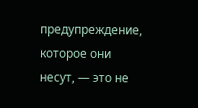предупреждение, которое они несут, — это не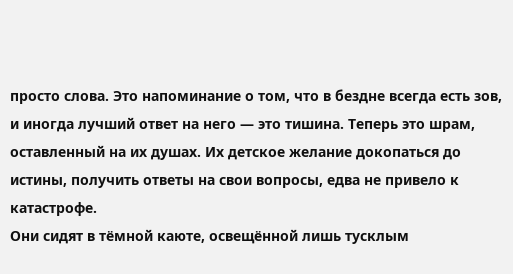просто слова. Это напоминание о том, что в бездне всегда есть зов, и иногда лучший ответ на него — это тишина. Теперь это шрам, оставленный на их душах. Их детское желание докопаться до истины, получить ответы на свои вопросы, едва не привело к катастрофе.
Они сидят в тёмной каюте, освещённой лишь тусклым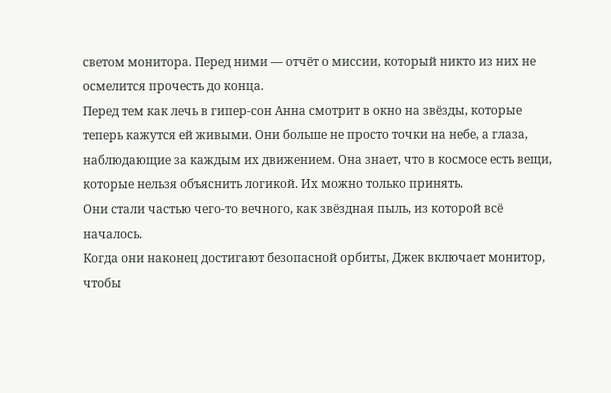светом монитора. Перед ними — отчёт о миссии, который никто из них не осмелится прочесть до конца.
Перед тем как лечь в гипер-сон Анна смотрит в окно на звёзды, которые теперь кажутся ей живыми. Они больше не просто точки на небе, а глаза, наблюдающие за каждым их движением. Она знает, что в космосе есть вещи, которые нельзя объяснить логикой. Их можно только принять.
Они стали частью чего-то вечного, как звёздная пыль, из которой всё началось.
Когда они наконец достигают безопасной орбиты, Джек включает монитор, чтобы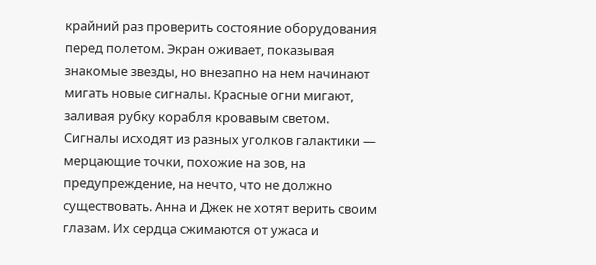крайний раз проверить состояние оборудования перед полетом. Экран оживает, показывая знакомые звезды, но внезапно на нем начинают мигать новые сигналы. Красные огни мигают, заливая рубку корабля кровавым светом.
Сигналы исходят из разных уголков галактики — мерцающие точки, похожие на зов, на предупреждение, на нечто, что не должно существовать. Анна и Джек не хотят верить своим глазам. Их сердца сжимаются от ужаса и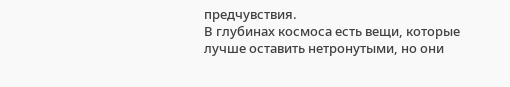предчувствия.
В глубинах космоса есть вещи, которые лучше оставить нетронутыми, но они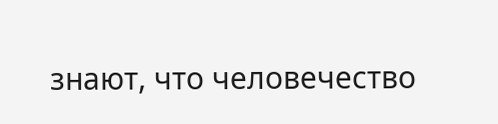знают, что человечество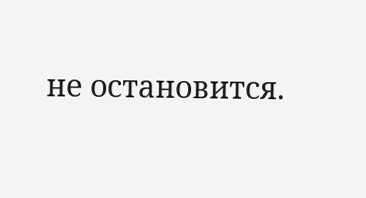не остановится.